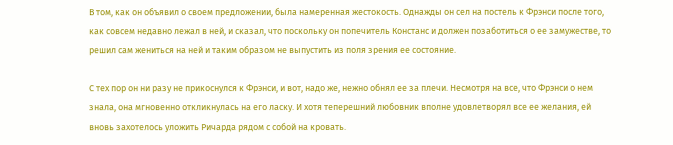В том, как он объявил о своем предложении, была намеренная жестокость. Однажды он сел на постель к Фрэнси после того, как совсем недавно лежал в ней, и сказал, что поскольку он попечитель Констанс и должен позаботиться о ее замужестве, то решил сам жениться на ней и таким образом не выпустить из поля зрения ее состояние.

С тех пор он ни разу не прикоснулся к Фрэнси, и вот, надо же, нежно обнял ее за плечи. Несмотря на все, что Фрэнси о нем знала, она мгновенно откликнулась на его ласку. И хотя теперешний любовник вполне удовлетворял все ее желания, ей вновь захотелось уложить Ричарда рядом с собой на кровать.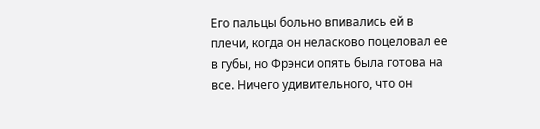Его пальцы больно впивались ей в плечи, когда он неласково поцеловал ее в губы, но Фрэнси опять была готова на все. Ничего удивительного, что он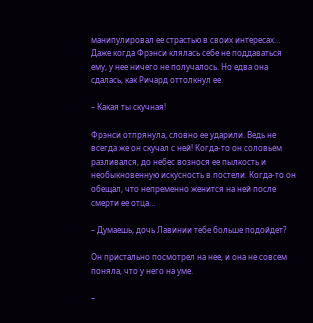манипулировал ее страстью в своих интересах… Даже когда Фрэнси клялась себе не поддаваться ему, у нее ничего не получалось. Но едва она сдалась, как Ричард оттолкнул ее.

– Какая ты скучная!

Фрэнси отпрянула, словно ее ударили. Ведь не всегда же он скучал с ней! Когда-то он соловьем разливался, до небес вознося ее пылкость и необыкновенную искусность в постели. Когда-то он обещал, что непременно женится на ней после смерти ее отца…

– Думаешь, дочь Лавинии тебе больше подойдет?

Он пристально посмотрел на нее, и она не совсем поняла, что у него на уме.

–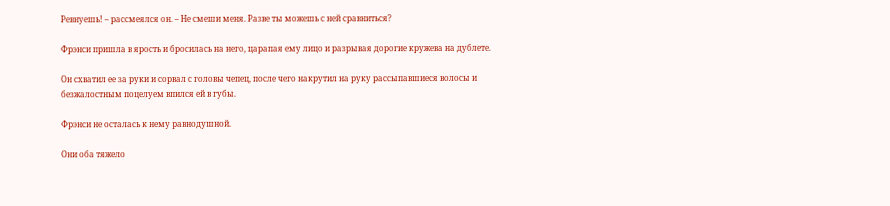Ревнуешь! – рассмеялся он. – Не смеши меня. Разве ты можешь с ней сравниться?

Фрэнси пришла в ярость и бросилась на него, царапая ему лицо и разрывая дорогие кружева на дублете.

Он схватил ее за руки и сорвал с головы чепец, после чего накрутил на руку рассыпавшиеся волосы и безжалостным поцелуем впился ей в губы.

Фрэнси не осталась к нему равнодушной.

Они оба тяжело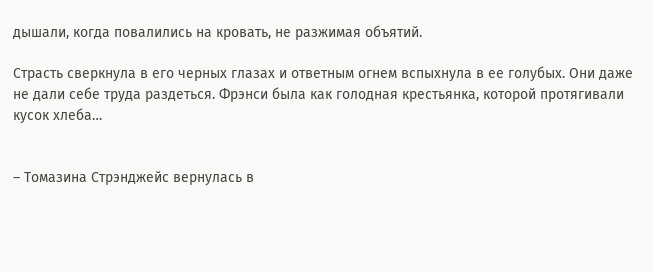дышали, когда повалились на кровать, не разжимая объятий.

Страсть сверкнула в его черных глазах и ответным огнем вспыхнула в ее голубых. Они даже не дали себе труда раздеться. Фрэнси была как голодная крестьянка, которой протягивали кусок хлеба…


– Томазина Стрэнджейс вернулась в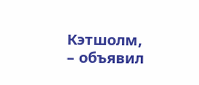Кэтшолм, – объявил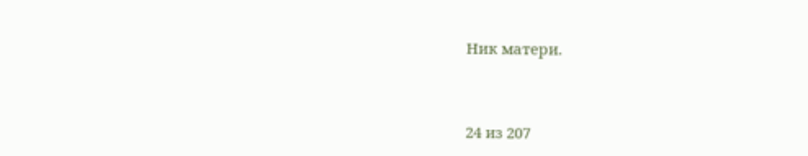Ник матери.



24 из 207